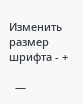Изменить размер шрифта - +

  —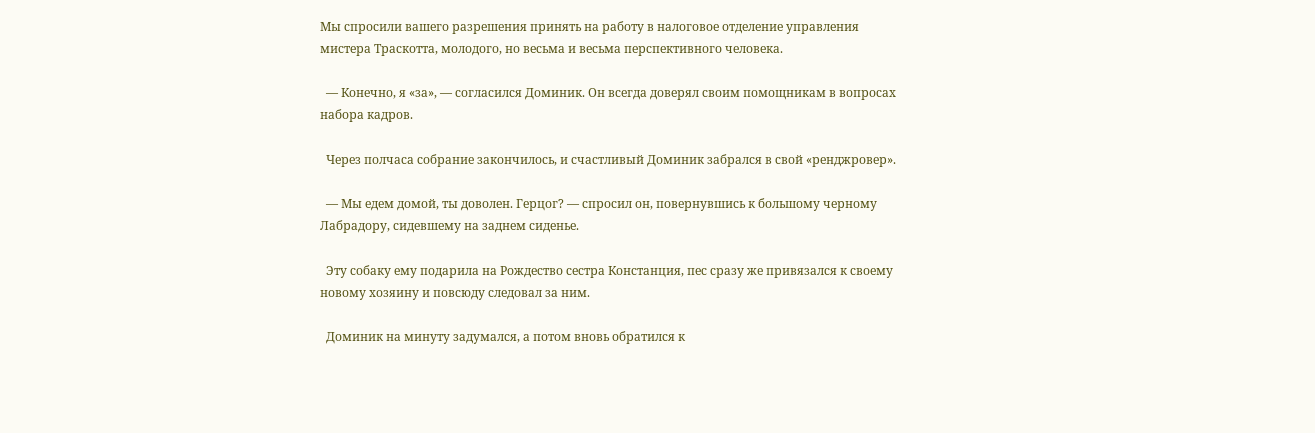Мы спросили вашего разрешения принять на работу в налоговое отделение управления мистера Траскотта, молодого, но весьма и весьма перспективного человека.

  — Конечно, я «за», — согласился Доминик. Он всегда доверял своим помощникам в вопросах набора кадров.

  Через полчаса собрание закончилось, и счастливый Доминик забрался в свой «ренджровер».

  — Мы едем домой, ты доволен. Герцог? — спросил он, повернувшись к большому черному Лабрадору, сидевшему на заднем сиденье.

  Эту собаку ему подарила на Рождество сестра Констанция, пес сразу же привязался к своему новому хозяину и повсюду следовал за ним.

  Доминик на минуту задумался, а потом вновь обратился к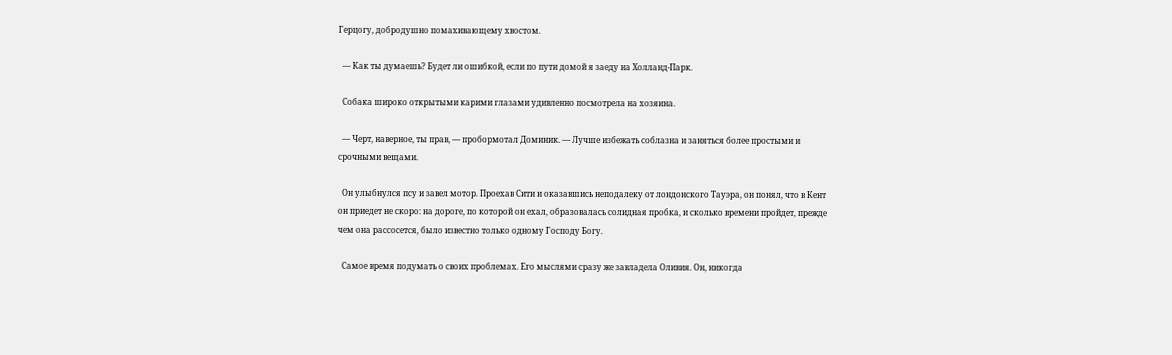Герцогу, добродушно помахивающему хвостом.

  — Как ты думаешь? Будет ли ошибкой, если по пути домой я заеду на Холланд-Парк.

  Собака широко открытыми карими глазами удивленно посмотрела на хозяина.

  — Черт, наверное, ты прав, — пробормотал Доминик. — Лучше избежать соблазна и заняться более простыми и срочными вещами.

  Он улыбнулся псу и завел мотор. Проехав Сити и оказавшись неподалеку от лондонского Тауэра, он понял, что в Кент он приедет не скоро: на дороге, по которой он ехал, образовалась солидная пробка, и сколько времени пройдет, прежде чем она рассосется, было известно только одному Господу Богу.

  Самое время подумать о своих проблемах. Его мыслями сразу же завладела Оливия. Он, никогда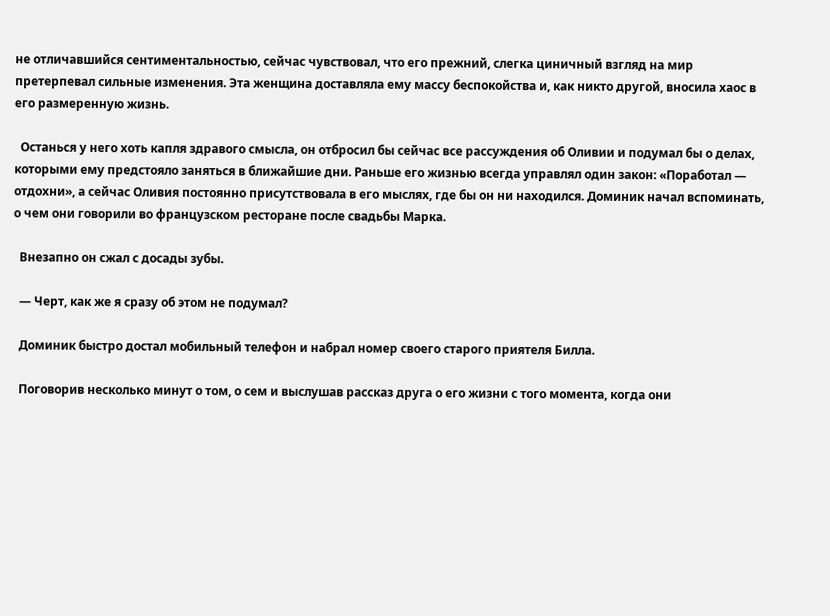не отличавшийся сентиментальностью, сейчас чувствовал, что его прежний, слегка циничный взгляд на мир претерпевал сильные изменения. Эта женщина доставляла ему массу беспокойства и, как никто другой, вносила хаос в его размеренную жизнь.

  Останься у него хоть капля здравого смысла, он отбросил бы сейчас все рассуждения об Оливии и подумал бы о делах, которыми ему предстояло заняться в ближайшие дни. Раньше его жизнью всегда управлял один закон: «Поработал — отдохни», а сейчас Оливия постоянно присутствовала в его мыслях, где бы он ни находился. Доминик начал вспоминать, о чем они говорили во французском ресторане после свадьбы Марка.

  Внезапно он сжал с досады зубы.

  — Черт, как же я сразу об этом не подумал?

  Доминик быстро достал мобильный телефон и набрал номер своего старого приятеля Билла.

  Поговорив несколько минут о том, о сем и выслушав рассказ друга о его жизни с того момента, когда они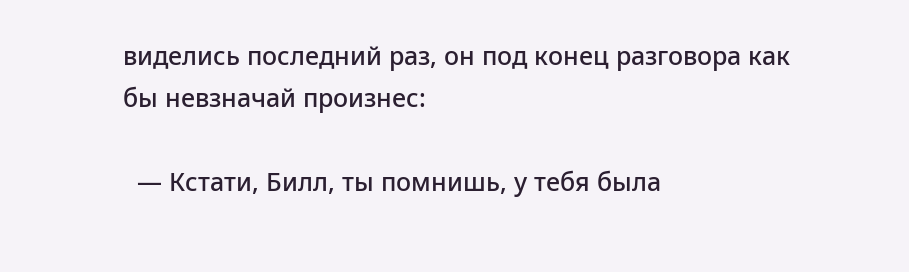виделись последний раз, он под конец разговора как бы невзначай произнес:

  — Кстати, Билл, ты помнишь, у тебя была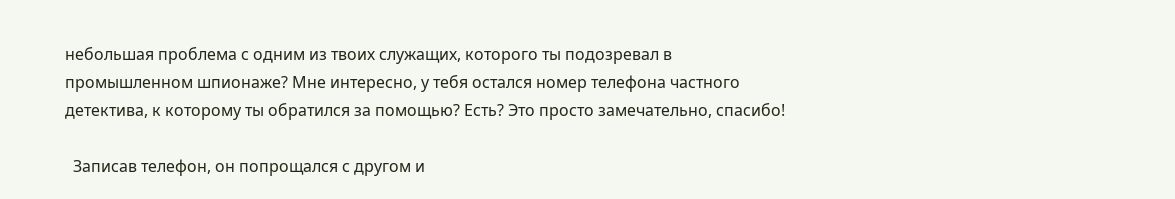небольшая проблема с одним из твоих служащих, которого ты подозревал в промышленном шпионаже? Мне интересно, у тебя остался номер телефона частного детектива, к которому ты обратился за помощью? Есть? Это просто замечательно, спасибо!

  Записав телефон, он попрощался с другом и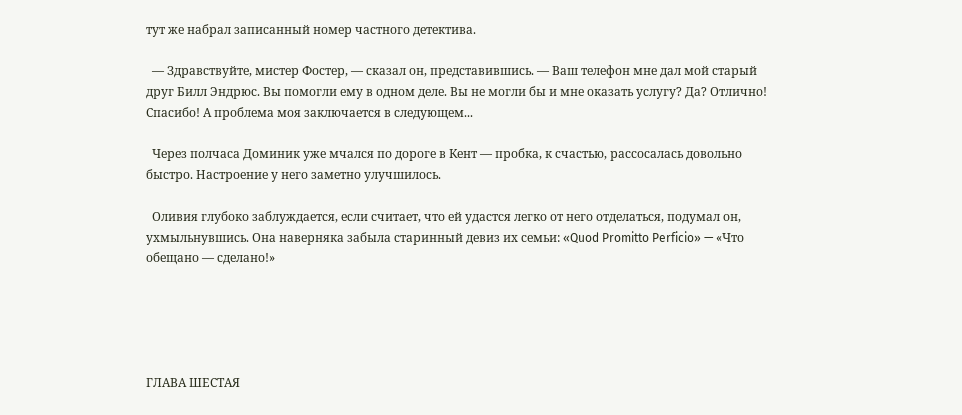тут же набрал записанный номер частного детектива.

  — Здравствуйте, мистер Фостер, — сказал он, представившись. — Ваш телефон мне дал мой старый друг Билл Эндрюс. Вы помогли ему в одном деле. Вы не могли бы и мне оказать услугу? Да? Отлично! Спасибо! А проблема моя заключается в следующем...

  Через полчаса Доминик уже мчался по дороге в Кент — пробка, к счастью, рассосалась довольно быстро. Настроение у него заметно улучшилось.

  Оливия глубоко заблуждается, если считает, что ей удастся легко от него отделаться, подумал он, ухмыльнувшись. Она наверняка забыла старинный девиз их семьи: «Quod Promitto Perficio» — «Что обещано — сделано!»





ГЛАВА ШЕСТАЯ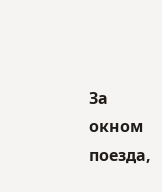За окном поезда,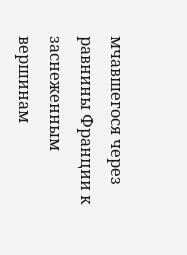мчавшегося через равнины Франции к заснеженным вершинам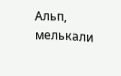Альп, мелькали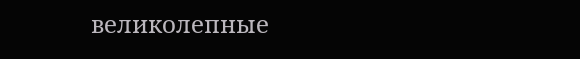великолепные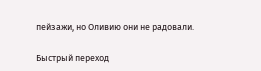пейзажи, но Оливию они не радовали.

Быстрый переход